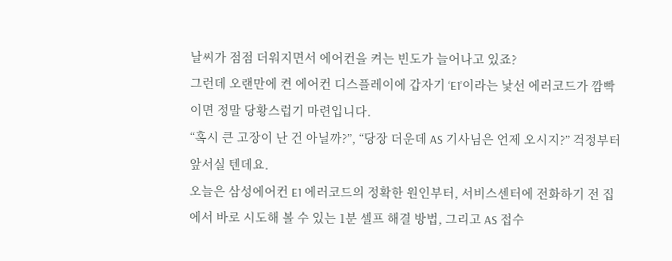날씨가 점점 더워지면서 에어컨을 켜는 빈도가 늘어나고 있죠?
그런데 오랜만에 켠 에어컨 디스플레이에 갑자기 ‘E1’이라는 낯선 에러코드가 깜빡이면 정말 당황스럽기 마련입니다.
“혹시 큰 고장이 난 건 아닐까?”, “당장 더운데 AS 기사님은 언제 오시지?” 걱정부터 앞서실 텐데요.
오늘은 삼성에어컨 E1 에러코드의 정확한 원인부터, 서비스센터에 전화하기 전 집에서 바로 시도해 볼 수 있는 1분 셀프 해결 방법, 그리고 AS 접수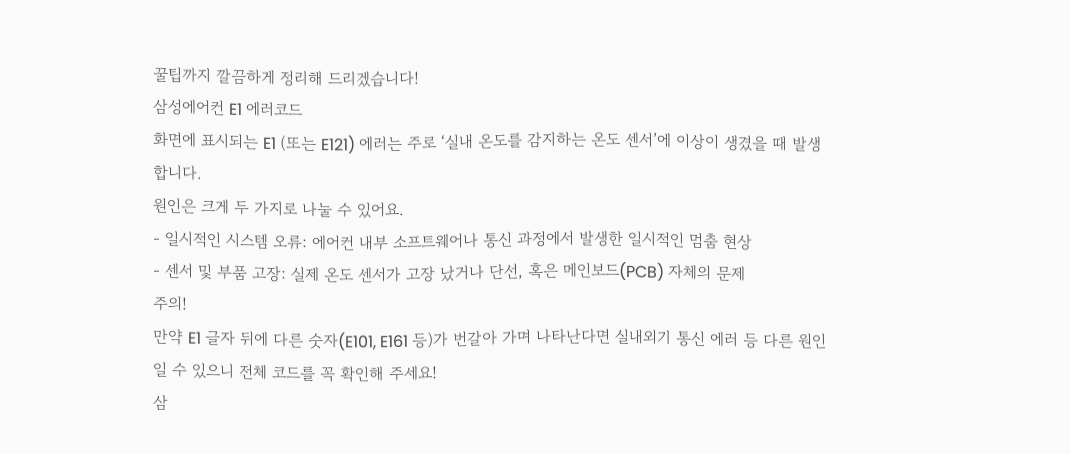꿀팁까지 깔끔하게 정리해 드리겠습니다!
삼성에어컨 E1 에러코드
화면에 표시되는 E1 (또는 E121) 에러는 주로 ‘실내 온도를 감지하는 온도 센서’에 이상이 생겼을 때 발생합니다.
원인은 크게 두 가지로 나눌 수 있어요.
- 일시적인 시스템 오류: 에어컨 내부 소프트웨어나 통신 과정에서 발생한 일시적인 멈춤 현상
- 센서 및 부품 고장: 실제 온도 센서가 고장 났거나 단선, 혹은 메인보드(PCB) 자체의 문제
주의!
만약 E1 글자 뒤에 다른 숫자(E101, E161 등)가 번갈아 가며 나타난다면 실내외기 통신 에러 등 다른 원인일 수 있으니 전체 코드를 꼭 확인해 주세요!
삼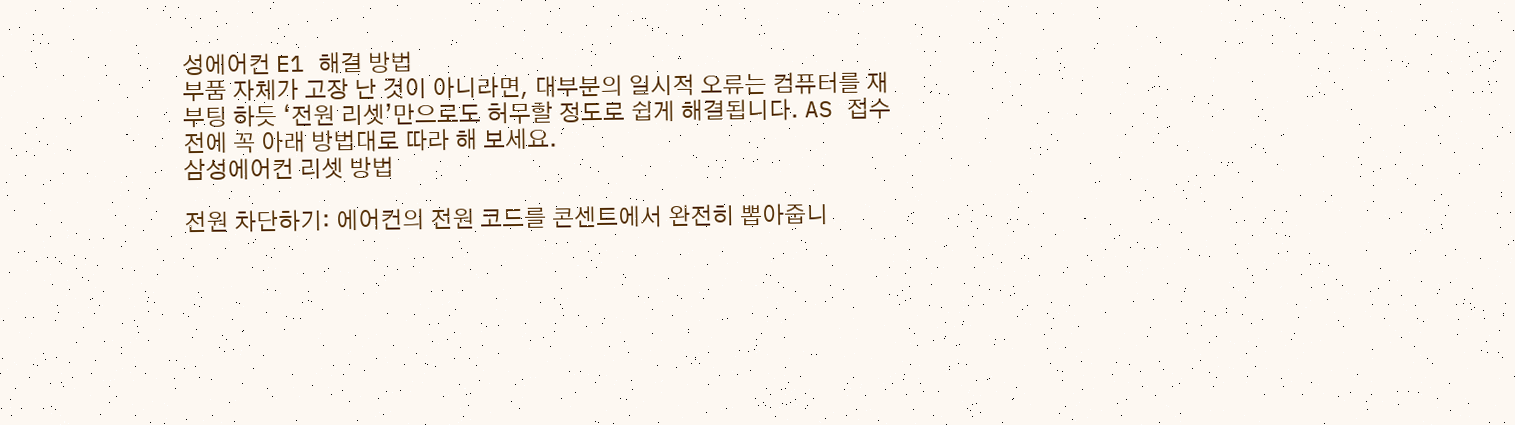성에어컨 E1 해결 방법
부품 자체가 고장 난 것이 아니라면, 대부분의 일시적 오류는 컴퓨터를 재부팅 하듯 ‘전원 리셋’만으로도 허무할 정도로 쉽게 해결됩니다. AS 접수 전에 꼭 아래 방법대로 따라 해 보세요.
삼성에어컨 리셋 방법

전원 차단하기: 에어컨의 전원 코드를 콘센트에서 완전히 뽑아줍니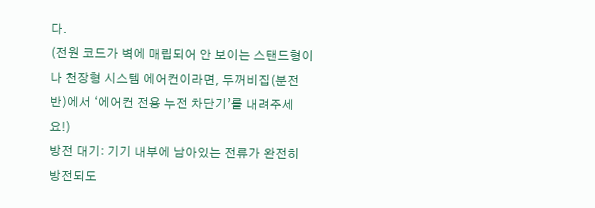다.
(전원 코드가 벽에 매립되어 안 보이는 스탠드형이나 천장형 시스템 에어컨이라면, 두꺼비집(분전반)에서 ‘에어컨 전용 누전 차단기’를 내려주세요!)
방전 대기: 기기 내부에 남아있는 전류가 완전히 방전되도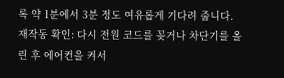록 약 1분에서 3분 정도 여유롭게 기다려 줍니다.
재작동 확인: 다시 전원 코드를 꽂거나 차단기를 올린 후 에어컨을 켜서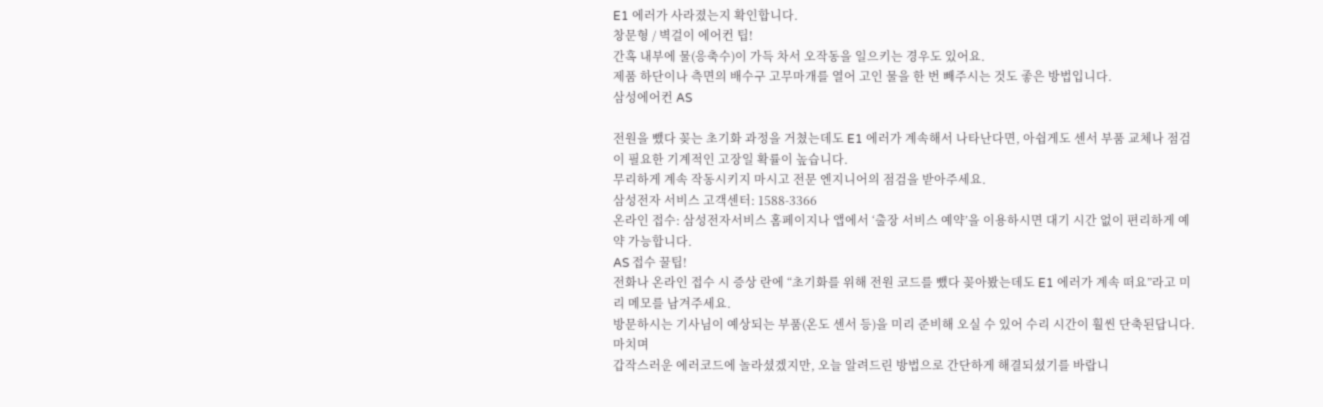E1 에러가 사라졌는지 확인합니다.
창문형 / 벽걸이 에어컨 팁!
간혹 내부에 물(응축수)이 가득 차서 오작동을 일으키는 경우도 있어요.
제품 하단이나 측면의 배수구 고무마개를 열어 고인 물을 한 번 빼주시는 것도 좋은 방법입니다.
삼성에어컨 AS

전원을 뺐다 꽂는 초기화 과정을 거쳤는데도 E1 에러가 계속해서 나타난다면, 아쉽게도 센서 부품 교체나 점검이 필요한 기계적인 고장일 확률이 높습니다.
무리하게 계속 작동시키지 마시고 전문 엔지니어의 점검을 받아주세요.
삼성전자 서비스 고객센터: 1588-3366
온라인 접수: 삼성전자서비스 홈페이지나 앱에서 ‘출장 서비스 예약’을 이용하시면 대기 시간 없이 편리하게 예약 가능합니다.
AS 접수 꿀팁!
전화나 온라인 접수 시 증상 란에 “초기화를 위해 전원 코드를 뺐다 꽂아봤는데도 E1 에러가 계속 떠요”라고 미리 메모를 남겨주세요.
방문하시는 기사님이 예상되는 부품(온도 센서 등)을 미리 준비해 오실 수 있어 수리 시간이 훨씬 단축된답니다.
마치며
갑작스러운 에러코드에 놀라셨겠지만, 오늘 알려드린 방법으로 간단하게 해결되셨기를 바랍니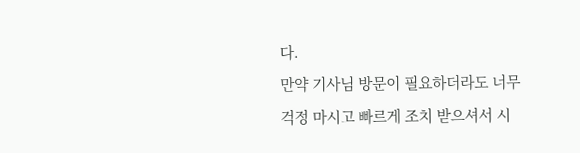다.
만약 기사님 방문이 필요하더라도 너무 걱정 마시고 빠르게 조치 받으셔서 시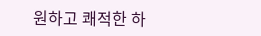원하고 쾌적한 하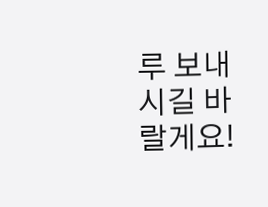루 보내시길 바랄게요!